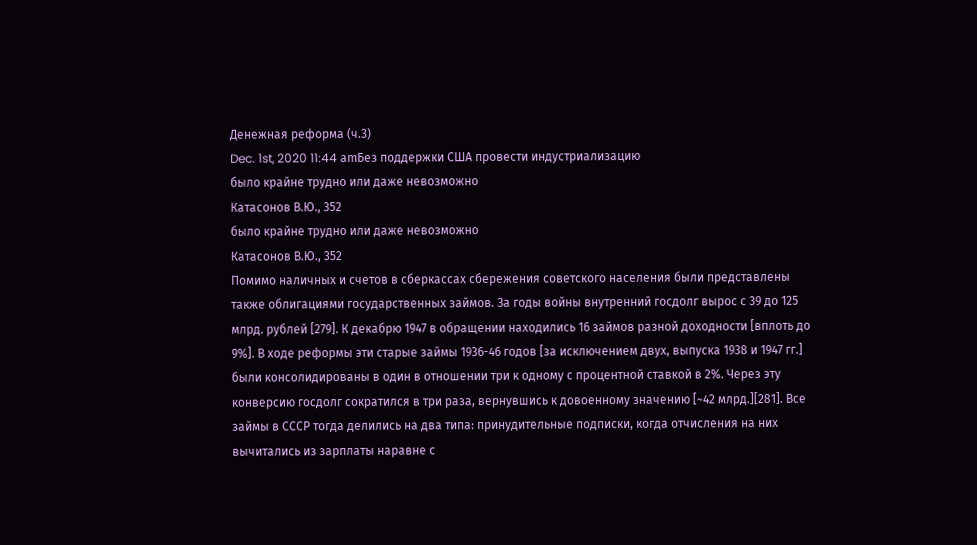Денежная реформа (ч.3)
Dec. 1st, 2020 11:44 amБез поддержки США провести индустриализацию
было крайне трудно или даже невозможно
Катасонов В.Ю., 352
было крайне трудно или даже невозможно
Катасонов В.Ю., 352
Помимо наличных и счетов в сберкассах сбережения советского населения были представлены также облигациями государственных займов. За годы войны внутренний госдолг вырос с 39 до 125 млрд. рублей [279]. К декабрю 1947 в обращении находились 16 займов разной доходности [вплоть до 9%]. В ходе реформы эти старые займы 1936-46 годов [за исключением двух, выпуска 1938 и 1947 гг.] были консолидированы в один в отношении три к одному с процентной ставкой в 2%. Через эту конверсию госдолг сократился в три раза, вернувшись к довоенному значению [~42 млрд.][281]. Все займы в СССР тогда делились на два типа: принудительные подписки, когда отчисления на них вычитались из зарплаты наравне с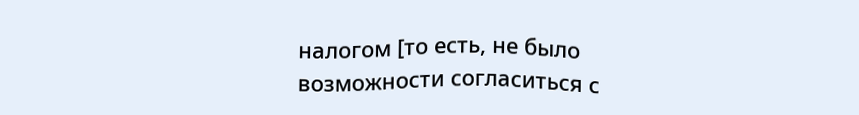налогом [то есть, не было возможности согласиться с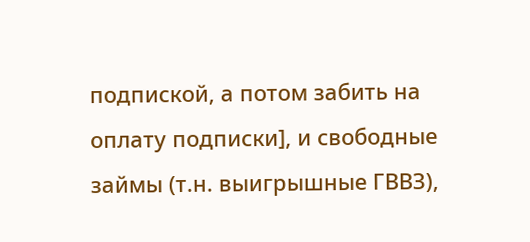подпиской, а потом забить на оплату подписки], и свободные займы (т.н. выигрышные ГВВЗ),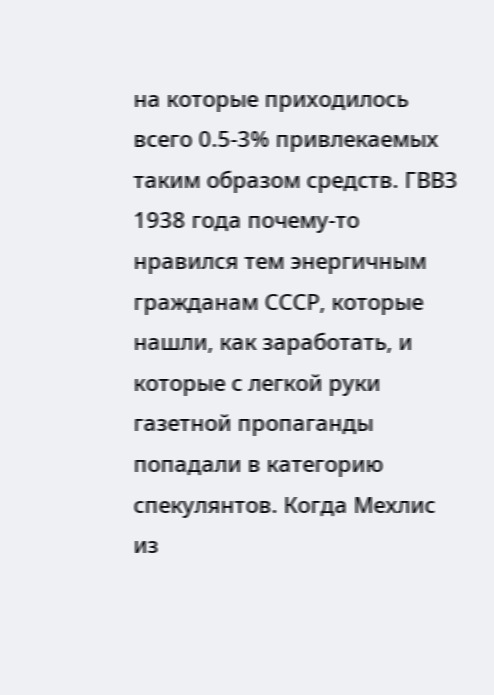на которые приходилось всего 0.5-3% привлекаемых таким образом средств. ГВВЗ 1938 года почему-то нравился тем энергичным гражданам СССР, которые нашли, как заработать, и которые с легкой руки газетной пропаганды попадали в категорию спекулянтов. Когда Мехлис из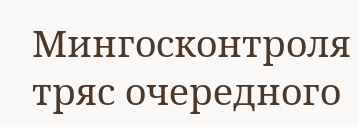Мингосконтроля тряс очередного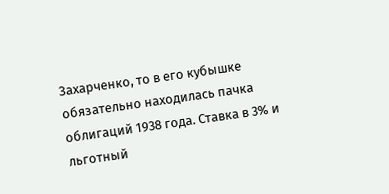Захарченко, то в его кубышке обязательно находилась пачка облигаций 1938 года. Ставка в 3% и льготный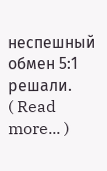неспешный обмен 5:1 решали.
( Read more... )